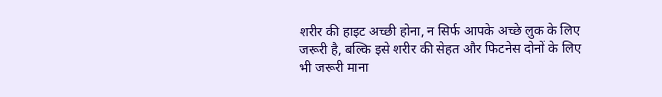शरीर की हाइट अच्छी होना, न सिर्फ आपके अच्छे लुक के लिए जरूरी है, बल्कि इसे शरीर की सेहत और फिटनेस दोनों के लिए भी जरूरी माना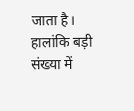जाता है। हालांकि बड़ी संख्या में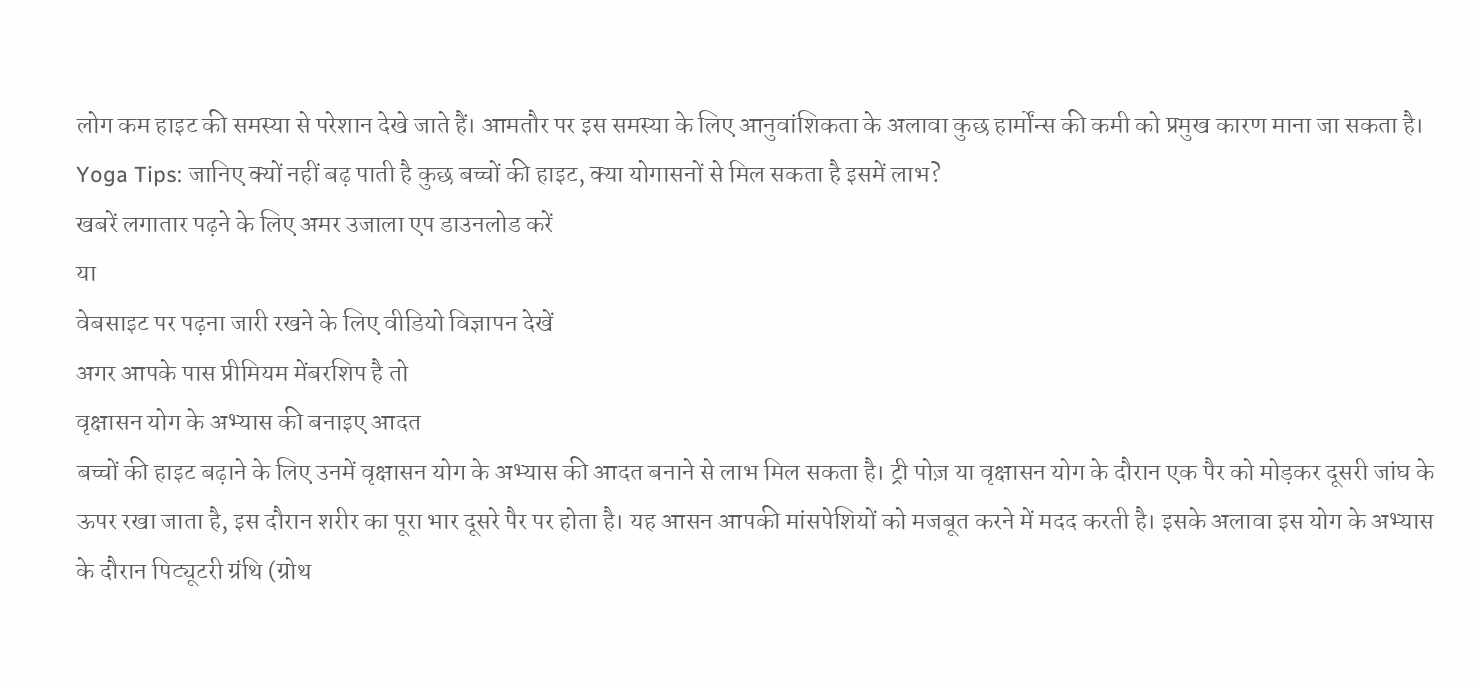लोग कम हाइट की समस्या से परेशान देखे जाते हैं। आमतौर पर इस समस्या के लिए आनुवांशिकता के अलावा कुछ हार्मोंन्स की कमी को प्रमुख कारण माना जा सकता है।
Yoga Tips: जानिए क्यों नहीं बढ़ पाती है कुछ बच्चों की हाइट, क्या योगासनों से मिल सकता है इसमें लाभ?
खबरें लगातार पढ़ने के लिए अमर उजाला एप डाउनलोड करें
या
वेबसाइट पर पढ़ना जारी रखने के लिए वीडियो विज्ञापन देखें
अगर आपके पास प्रीमियम मेंबरशिप है तो
वृक्षासन योग के अभ्यास की बनाइए आदत
बच्चों की हाइट बढ़ाने के लिए उनमें वृक्षासन योग के अभ्यास की आदत बनाने से लाभ मिल सकता है। ट्री पोज़ या वृक्षासन योग के दौरान एक पैर को मोड़कर दूसरी जांघ के ऊपर रखा जाता है, इस दौरान शरीर का पूरा भार दूसरे पैर पर होता है। यह आसन आपकी मांसपेशियों को मजबूत करने में मदद करती है। इसके अलावा इस योग के अभ्यास के दौरान पिट्यूटरी ग्रंथि (ग्रोथ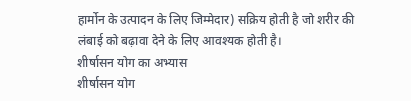हार्मोन के उत्पादन के लिए जिम्मेदार) सक्रिय होती है जो शरीर की लंबाई को बढ़ावा देने के लिए आवश्यक होती है।
शीर्षासन योग का अभ्यास
शीर्षासन योग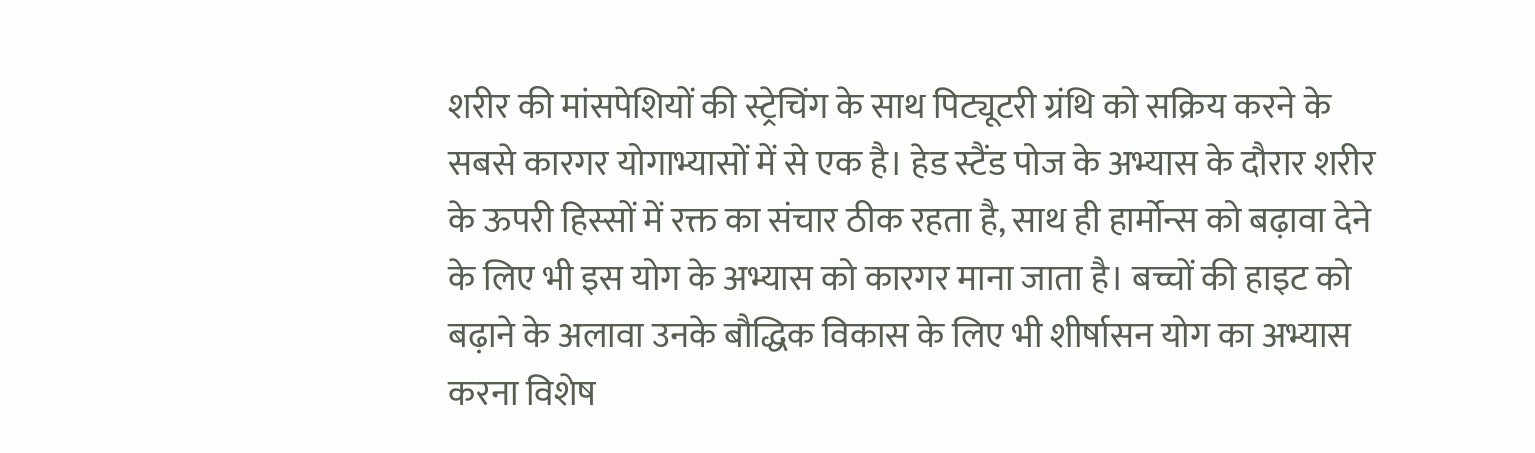शरीर की मांसपेशियों की स्ट्रेचिंग के साथ पिट्यूटरी ग्रंथि को सक्रिय करने के सबसे कारगर योगाभ्यासों में से एक है। हेड स्टैंड पोज के अभ्यास के दौरार शरीर के ऊपरी हिस्सों में रक्त का संचार ठीक रहता है, साथ ही हार्मोन्स को बढ़ावा देने के लिए भी इस योग के अभ्यास को कारगर माना जाता है। बच्चों की हाइट को बढ़ाने के अलावा उनके बौद्धिक विकास के लिए भी शीर्षासन योग का अभ्यास करना विशेष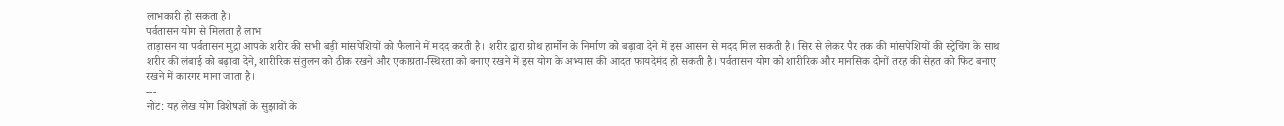लाभकारी हो सकता है।
पर्वतासन योग से मिलता है लाभ
ताड़ासन या पर्वतासन मुद्रा आपके शरीर की सभी बड़ी मांसपेशियों को फैलाने में मदद करती है। शरीर द्वारा ग्रोथ हार्मोन के निर्माण को बढ़ावा देने में इस आसन से मदद मिल सकती है। सिर से लेकर पैर तक की मांसपेशियों की स्ट्रेचिंग के साथ शरीर की लंबाई को बढ़ावा देने, शारीरिक संतुलन को ठीक रखने और एकाग्रता-स्थिरता को बनाए रखने में इस योग के अभ्यास की आदत फायदेमंद हो सकती है। पर्वतासन योग को शारीरिक और मानसिक दोनों तरह की सेहत को फिट बनाए रखने में कारगर माना जाता है।
---
नोट: यह लेख योग विशेषज्ञों के सुझावों के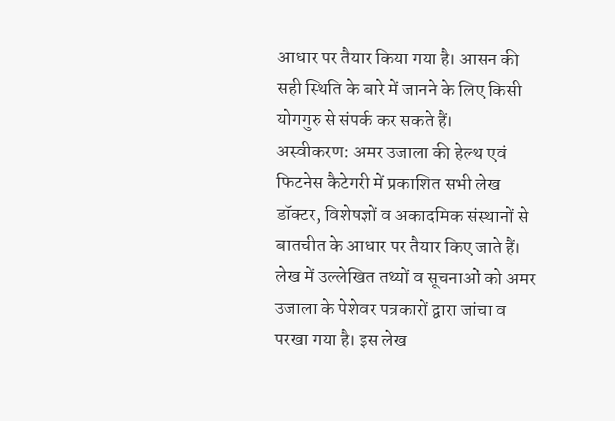आधार पर तैयार किया गया है। आसन की सही स्थिति के बारे में जानने के लिए किसी योगगुरु से संपर्क कर सकते हैं।
अस्वीकरण: अमर उजाला की हेल्थ एवं फिटनेस कैटेगरी में प्रकाशित सभी लेख डॉक्टर, विशेषज्ञों व अकादमिक संस्थानों से बातचीत के आधार पर तैयार किए जाते हैं। लेख में उल्लेखित तथ्यों व सूचनाओं को अमर उजाला के पेशेवर पत्रकारों द्वारा जांचा व परखा गया है। इस लेख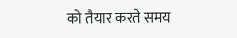को तैयार करते समय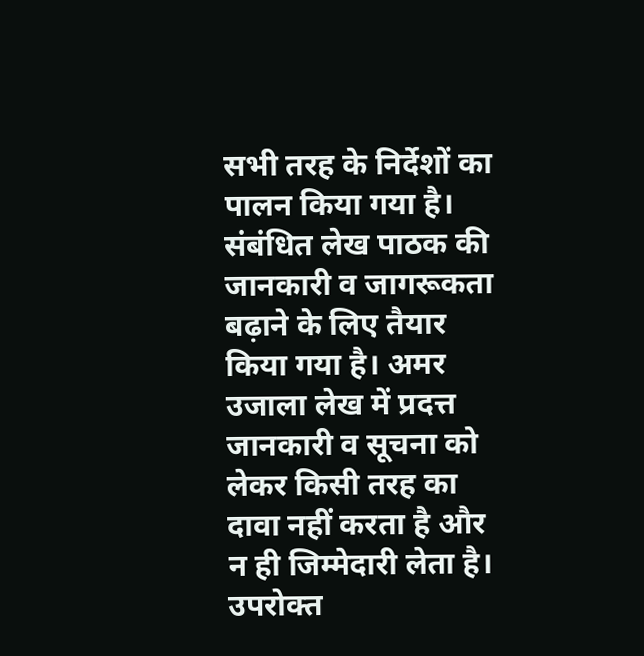सभी तरह के निर्देशों का पालन किया गया है। संबंधित लेख पाठक की जानकारी व जागरूकता बढ़ाने के लिए तैयार किया गया है। अमर उजाला लेख में प्रदत्त जानकारी व सूचना को लेकर किसी तरह का दावा नहीं करता है और न ही जिम्मेदारी लेता है। उपरोक्त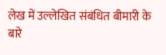लेख में उल्लेखित संबंधित बीमारी के बारे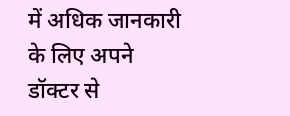में अधिक जानकारी के लिए अपने डॉक्टर से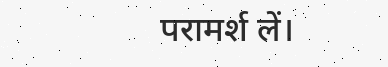परामर्श लें।